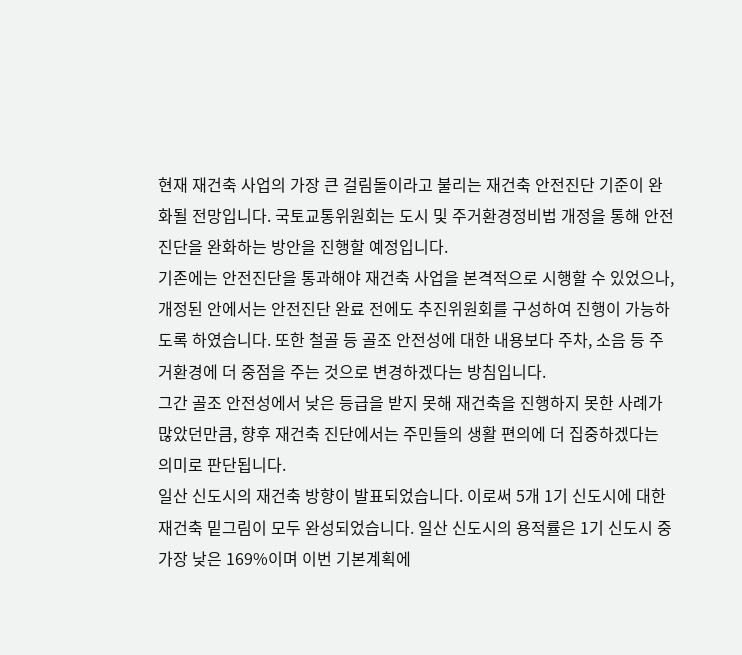현재 재건축 사업의 가장 큰 걸림돌이라고 불리는 재건축 안전진단 기준이 완화될 전망입니다. 국토교통위원회는 도시 및 주거환경정비법 개정을 통해 안전진단을 완화하는 방안을 진행할 예정입니다.
기존에는 안전진단을 통과해야 재건축 사업을 본격적으로 시행할 수 있었으나, 개정된 안에서는 안전진단 완료 전에도 추진위원회를 구성하여 진행이 가능하도록 하였습니다. 또한 철골 등 골조 안전성에 대한 내용보다 주차, 소음 등 주거환경에 더 중점을 주는 것으로 변경하겠다는 방침입니다.
그간 골조 안전성에서 낮은 등급을 받지 못해 재건축을 진행하지 못한 사례가 많았던만큼, 향후 재건축 진단에서는 주민들의 생활 편의에 더 집중하겠다는 의미로 판단됩니다.
일산 신도시의 재건축 방향이 발표되었습니다. 이로써 5개 1기 신도시에 대한 재건축 밑그림이 모두 완성되었습니다. 일산 신도시의 용적률은 1기 신도시 중 가장 낮은 169%이며 이번 기본계획에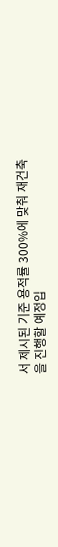서 제시된 기준 용적률 300%에 맞춰 재건축을 진행할 예정입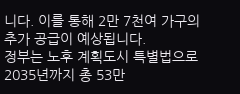니다. 이를 통해 2만 7천여 가구의 추가 공급이 예상됩니다.
정부는 노후 계획도시 특별법으로 2035년까지 총 53만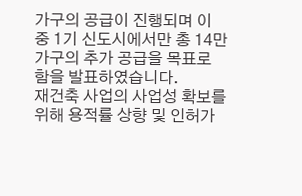가구의 공급이 진행되며 이 중 1기 신도시에서만 총 14만 가구의 추가 공급을 목표로 함을 발표하였습니다.
재건축 사업의 사업성 확보를 위해 용적률 상향 및 인허가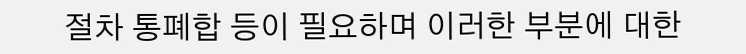절차 통폐합 등이 필요하며 이러한 부분에 대한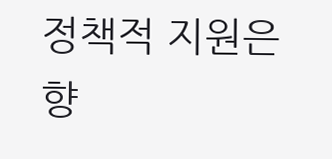정책적 지원은 향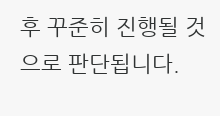후 꾸준히 진행될 것으로 판단됩니다.